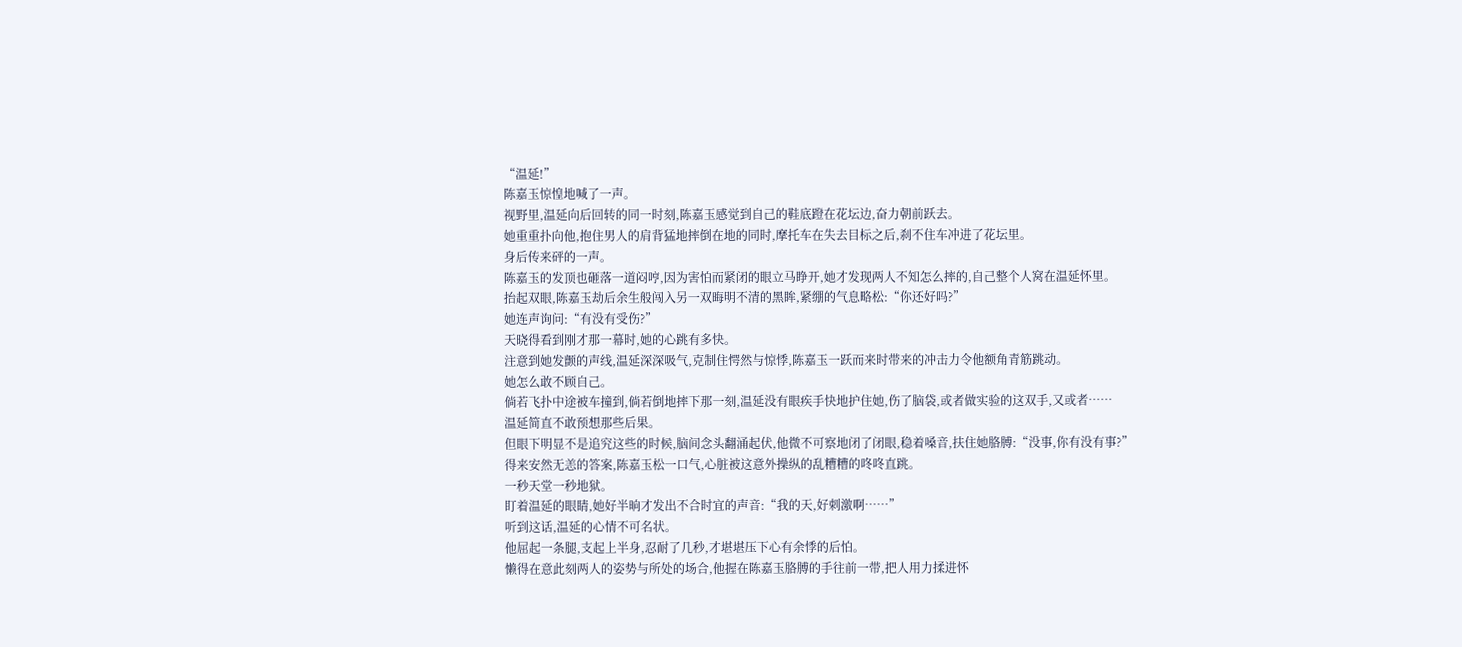“温延!”
陈嘉玉惊惶地喊了一声。
视野里,温延向后回转的同一时刻,陈嘉玉感觉到自己的鞋底蹬在花坛边,奋力朝前跃去。
她重重扑向他,抱住男人的肩背猛地摔倒在地的同时,摩托车在失去目标之后,刹不住车冲进了花坛里。
身后传来砰的一声。
陈嘉玉的发顶也砸落一道闷哼,因为害怕而紧闭的眼立马睁开,她才发现两人不知怎么摔的,自己整个人窝在温延怀里。
抬起双眼,陈嘉玉劫后余生般闯入另一双晦明不清的黑眸,紧绷的气息略松:“你还好吗?”
她连声询问:“有没有受伤?”
天晓得看到刚才那一幕时,她的心跳有多快。
注意到她发颤的声线,温延深深吸气,克制住愕然与惊悸,陈嘉玉一跃而来时带来的冲击力令他额角青筋跳动。
她怎么敢不顾自己。
倘若飞扑中途被车撞到,倘若倒地摔下那一刻,温延没有眼疾手快地护住她,伤了脑袋,或者做实验的这双手,又或者……
温延简直不敢预想那些后果。
但眼下明显不是追究这些的时候,脑间念头翻涌起伏,他微不可察地闭了闭眼,稳着嗓音,扶住她胳膊:“没事,你有没有事?”
得来安然无恙的答案,陈嘉玉松一口气,心脏被这意外操纵的乱糟糟的咚咚直跳。
一秒天堂一秒地狱。
盯着温延的眼睛,她好半晌才发出不合时宜的声音:“我的天,好刺激啊……”
听到这话,温延的心情不可名状。
他屈起一条腿,支起上半身,忍耐了几秒,才堪堪压下心有余悸的后怕。
懒得在意此刻两人的姿势与所处的场合,他握在陈嘉玉胳膊的手往前一带,把人用力揉进怀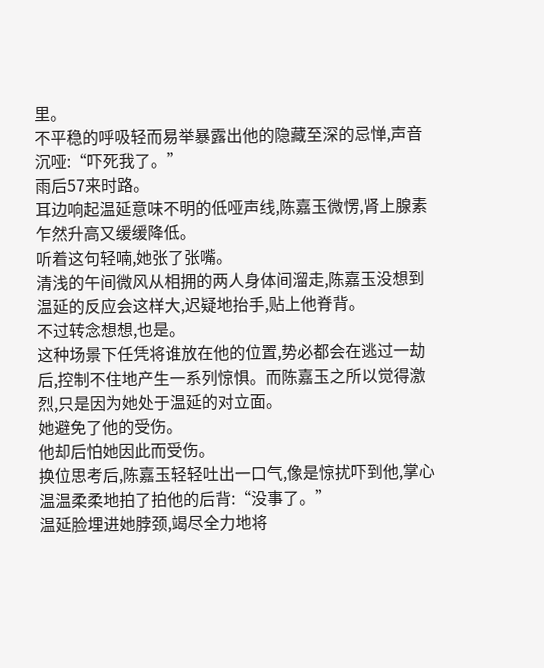里。
不平稳的呼吸轻而易举暴露出他的隐藏至深的忌惮,声音沉哑:“吓死我了。”
雨后57来时路。
耳边响起温延意味不明的低哑声线,陈嘉玉微愣,肾上腺素乍然升高又缓缓降低。
听着这句轻喃,她张了张嘴。
清浅的午间微风从相拥的两人身体间溜走,陈嘉玉没想到温延的反应会这样大,迟疑地抬手,贴上他脊背。
不过转念想想,也是。
这种场景下任凭将谁放在他的位置,势必都会在逃过一劫后,控制不住地产生一系列惊惧。而陈嘉玉之所以觉得激烈,只是因为她处于温延的对立面。
她避免了他的受伤。
他却后怕她因此而受伤。
换位思考后,陈嘉玉轻轻吐出一口气,像是惊扰吓到他,掌心温温柔柔地拍了拍他的后背:“没事了。”
温延脸埋进她脖颈,竭尽全力地将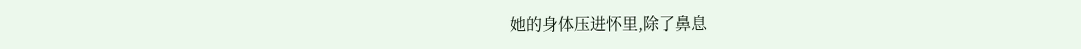她的身体压进怀里,除了鼻息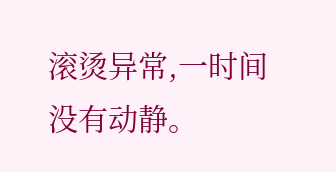滚烫异常,一时间没有动静。